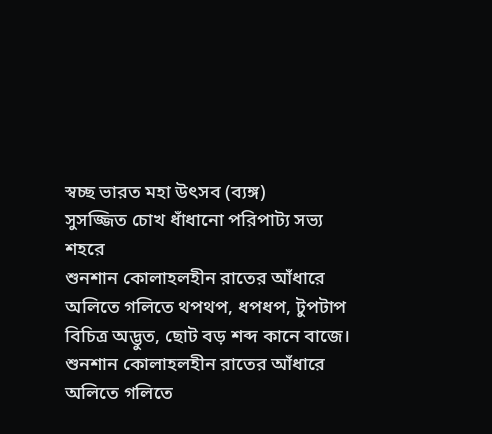স্বচ্ছ ভারত মহা উৎসব (ব্যঙ্গ)
সুসজ্জিত চোখ ধাঁধানো পরিপাট্য সভ্য শহরে
শুনশান কোলাহলহীন রাতের আঁধারে
অলিতে গলিতে থপথপ, ধপধপ, টুপটাপ
বিচিত্র অদ্ভুত, ছোট বড় শব্দ কানে বাজে।
শুনশান কোলাহলহীন রাতের আঁধারে
অলিতে গলিতে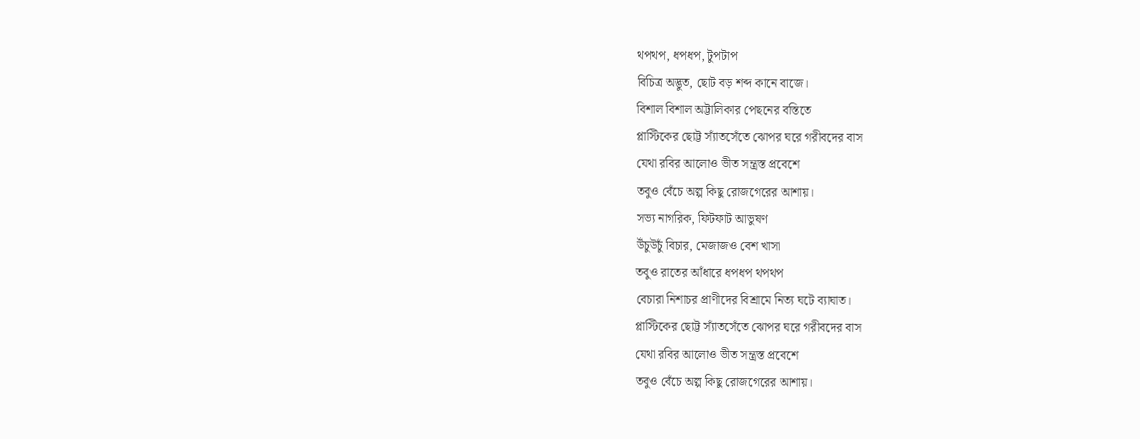থপথপ, ধপধপ, টুপটাপ
বিচিত্র অদ্ভুত, ছোট বড় শব্দ কানে বাজে।
বিশাল বিশাল অট্টালিকার পেছনের বস্তিতে
প্লাস্টিকের ছোট্ট স্যাঁতসেঁতে ঝোপর ঘরে গরীবদের বাস
যেথা রবির আলোও ভীত সন্ত্রস্ত প্রবেশে
তবুও বেঁচে অল্প কিছু রোজগেরের আশায়।
সভ্য নাগরিক, ফিটফাট আভুষণ
উঁচুউচুঁ বিচার, মেজাজও বেশ খাসা
তবুও রাতের আঁধারে ধপধপ থপথপ
বেচারা নিশাচর প্রাণীদের বিশ্রামে নিত্য ঘটে ব্যাঘাত।
প্লাস্টিকের ছোট্ট স্যাঁতসেঁতে ঝোপর ঘরে গরীবদের বাস
যেথা রবির আলোও ভীত সন্ত্রস্ত প্রবেশে
তবুও বেঁচে অল্প কিছু রোজগেরের আশায়।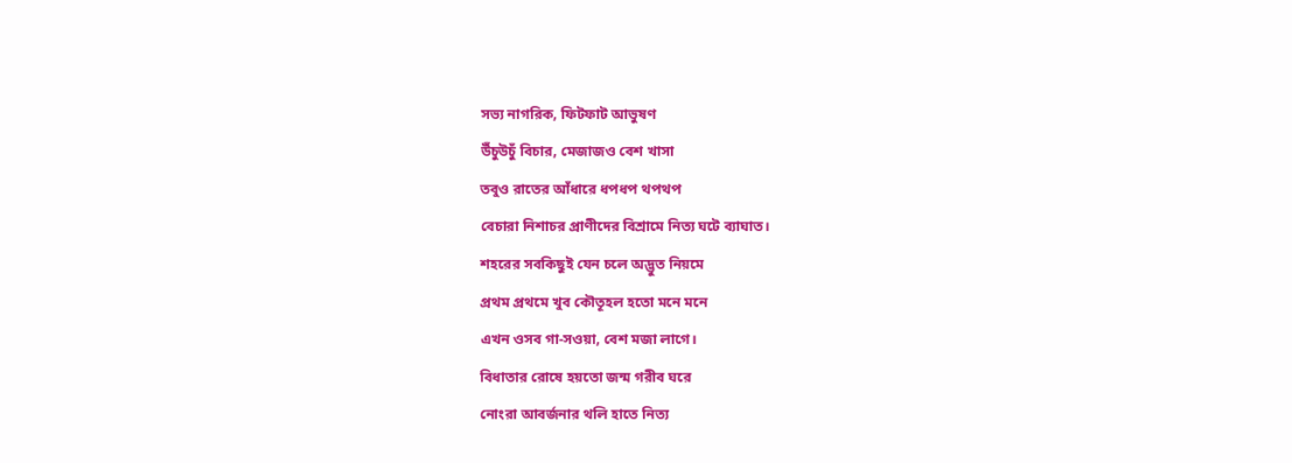সভ্য নাগরিক, ফিটফাট আভুষণ
উঁচুউচুঁ বিচার, মেজাজও বেশ খাসা
তবুও রাতের আঁধারে ধপধপ থপথপ
বেচারা নিশাচর প্রাণীদের বিশ্রামে নিত্য ঘটে ব্যাঘাত।
শহরের সবকিছুই যেন চলে অদ্ভুত নিয়মে
প্রথম প্রথমে খুব কৌতূহল হতো মনে মনে
এখন ওসব গা-সওয়া, বেশ মজা লাগে।
বিধাতার রোষে হয়তো জন্ম গরীব ঘরে
নোংরা আবর্জনার থলি হাতে নিত্য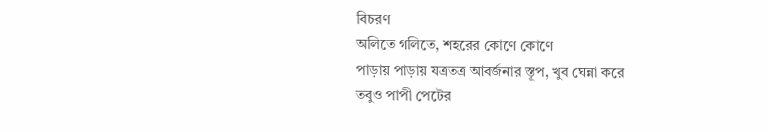বিচরণ
অলিতে গলিতে, শহরের কোণে কোণে
পাড়ায় পাড়ায় যত্রতত্র আবর্জনার স্তূপ, খুব ঘেন্না করে
তবুও পাপী পেটের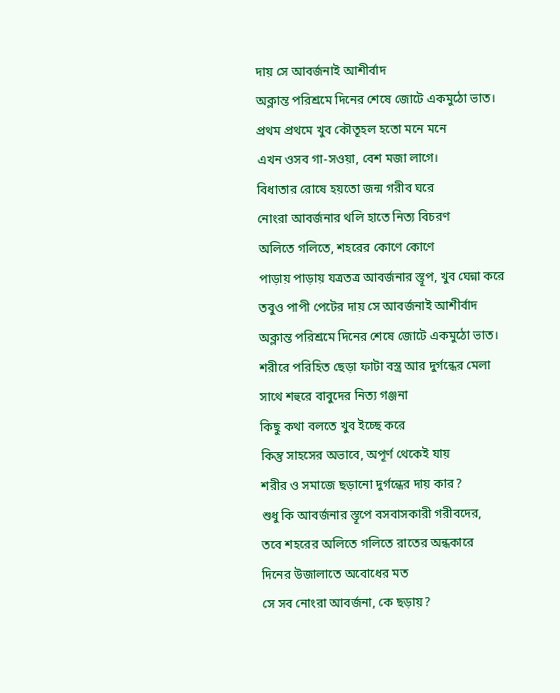দায় সে আবর্জনাই আশীর্বাদ
অক্লান্ত পরিশ্রমে দিনের শেষে জোটে একমুঠো ভাত।
প্রথম প্রথমে খুব কৌতূহল হতো মনে মনে
এখন ওসব গা-সওয়া, বেশ মজা লাগে।
বিধাতার রোষে হয়তো জন্ম গরীব ঘরে
নোংরা আবর্জনার থলি হাতে নিত্য বিচরণ
অলিতে গলিতে, শহরের কোণে কোণে
পাড়ায় পাড়ায় যত্রতত্র আবর্জনার স্তূপ, খুব ঘেন্না করে
তবুও পাপী পেটের দায় সে আবর্জনাই আশীর্বাদ
অক্লান্ত পরিশ্রমে দিনের শেষে জোটে একমুঠো ভাত।
শরীরে পরিহিত ছেড়া ফাটা বস্ত্র আর দুর্গন্ধের মেলা
সাথে শহুরে বাবুদের নিত্য গঞ্জনা
কিছু কথা বলতে খুব ইচ্ছে করে
কিন্তু সাহসের অভাবে, অপূর্ণ থেকেই যায়
শরীর ও সমাজে ছড়ানো দুর্গন্ধের দায় কার?
শুধু কি আবর্জনার স্তূপে বসবাসকারী গরীবদের,
তবে শহরের অলিতে গলিতে রাতের অন্ধকারে
দিনের উজালাতে অবোধের মত
সে সব নোংরা আবর্জনা, কে ছড়ায়?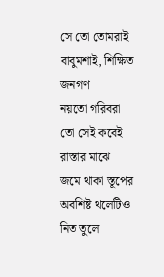সে তো তোমরাই বাবুমশাই, শিক্ষিত জনগণ
নয়তো গরিবরা তো সেই কবেই রাস্তার মাঝে
জমে থাকা স্তূপের অবশিষ্ট থলেটিও নিত তুলে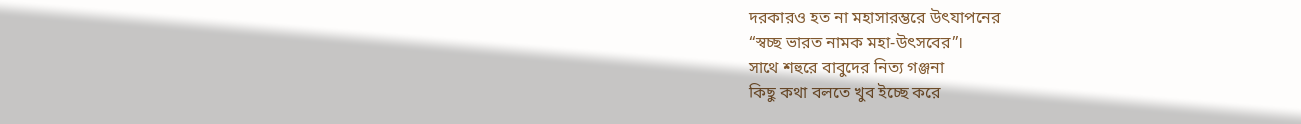দরকারও হত না মহাসারম্ভরে উৎযাপনের
“স্বচ্ছ ভারত নামক মহা-উৎসবের”।
সাথে শহুরে বাবুদের নিত্য গঞ্জনা
কিছু কথা বলতে খুব ইচ্ছে করে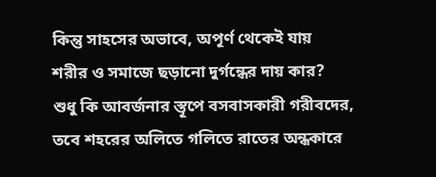কিন্তু সাহসের অভাবে, অপূর্ণ থেকেই যায়
শরীর ও সমাজে ছড়ানো দুর্গন্ধের দায় কার?
শুধু কি আবর্জনার স্তূপে বসবাসকারী গরীবদের,
তবে শহরের অলিতে গলিতে রাতের অন্ধকারে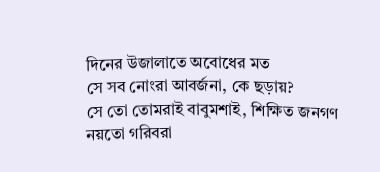দিনের উজালাতে অবোধের মত
সে সব নোংরা আবর্জনা, কে ছড়ায়?
সে তো তোমরাই বাবুমশাই, শিক্ষিত জনগণ
নয়তো গরিবরা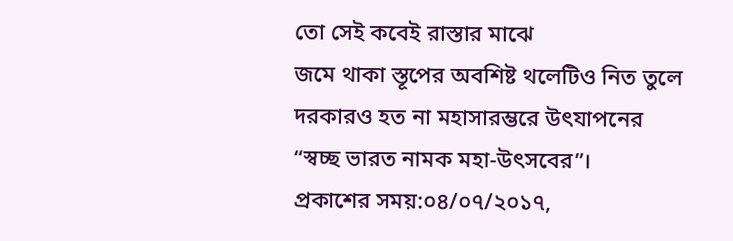তো সেই কবেই রাস্তার মাঝে
জমে থাকা স্তূপের অবশিষ্ট থলেটিও নিত তুলে
দরকারও হত না মহাসারম্ভরে উৎযাপনের
“স্বচ্ছ ভারত নামক মহা-উৎসবের”।
প্রকাশের সময়:০৪/০৭/২০১৭,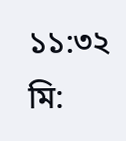১১:৩২ মি: